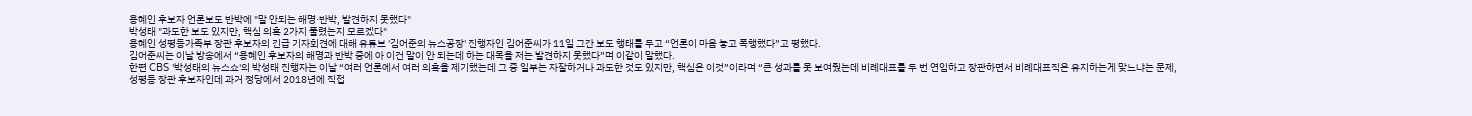용혜인 후보자 언론보도 반박에 "말 안되는 해명·반박, 발견하지 못했다"
박성태 "과도한 보도 있지만, 핵심 의혹 2가지 풀렸는지 모르겠다"
용혜인 성평등가족부 장관 후보자의 긴급 기자회견에 대해 유튜브 '김어준의 뉴스공장' 진행자인 김어준씨가 11일 그간 보도 행태를 두고 “언론이 마음 놓고 폭행했다”고 평했다.
김어준씨는 이날 방송에서 “용혜인 후보자의 해명과 반박 중에 아 이건 말이 안 되는데 하는 대목을 저는 발견하지 못했다”며 이같이 말했다.
한편 CBS '박성태의 뉴스쇼'의 박성태 진행자는 이날 “여러 언론에서 여러 의혹을 제기했는데 그 중 일부는 자잘하거나 과도한 것도 있지만, 핵심은 이것”이라며 “큰 성과를 못 보여줬는데 비례대표를 두 번 연임하고 장관하면서 비례대표직은 유지하는게 맞느냐는 문제, 성평등 장관 후보자인데 과거 정당에서 2018년에 직접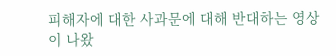피해자에 대한 사과문에 대해 반대하는 영상이 나왔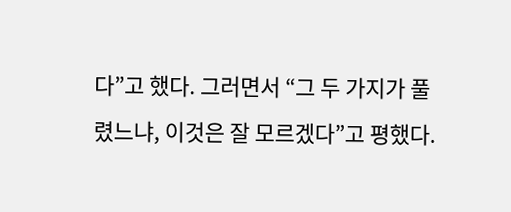다”고 했다. 그러면서 “그 두 가지가 풀렸느냐, 이것은 잘 모르겠다”고 평했다.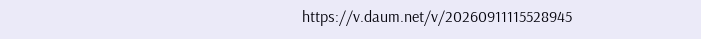https://v.daum.net/v/20260911115528945